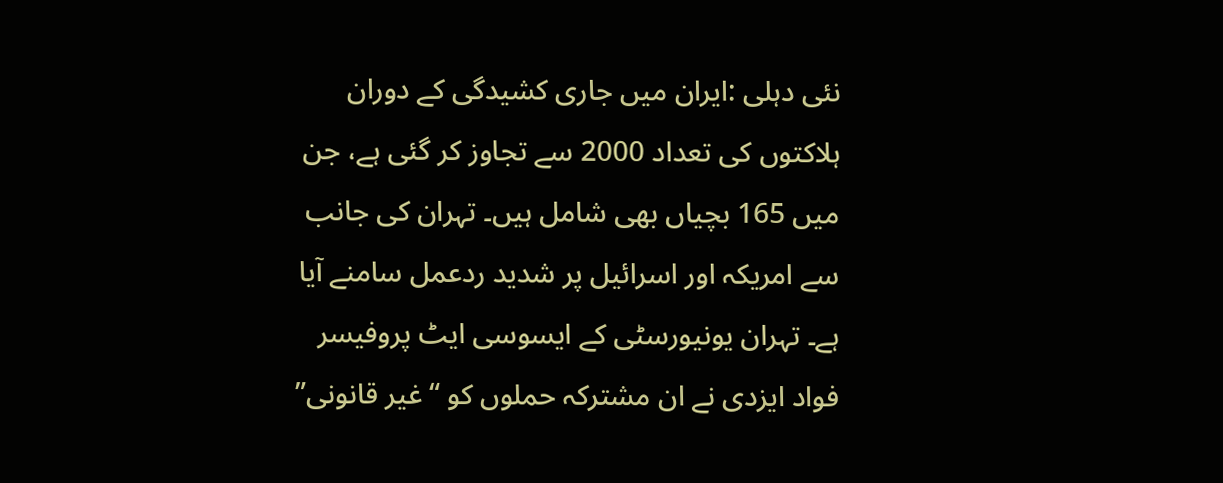نئی دہلی :ایران میں جاری کشیدگی کے دوران ہلاکتوں کی تعداد 2000 سے تجاوز کر گئی ہے، جن میں 165 بچیاں بھی شامل ہیں۔ تہران کی جانب سے امریکہ اور اسرائیل پر شدید ردعمل سامنے آیا ہے۔ تہران یونیورسٹی کے ایسوسی ایٹ پروفیسر فواد ایزدی نے ان مشترکہ حملوں کو “غیر قانونی”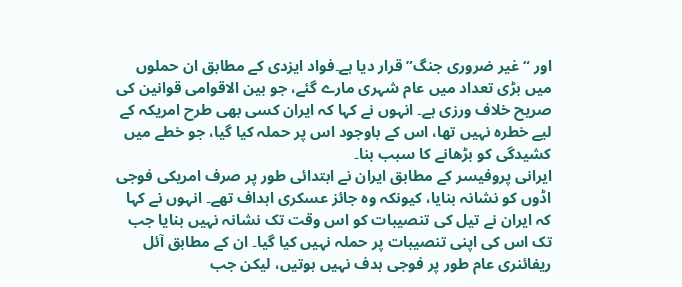اور “غیر ضروری جنگ” قرار دیا ہے۔فواد ایزدی کے مطابق ان حملوں میں بڑی تعداد میں عام شہری مارے گئے، جو بین الاقوامی قوانین کی صریح خلاف ورزی ہے۔ انہوں نے کہا کہ ایران کسی بھی طرح امریکہ کے لیے خطرہ نہیں تھا، اس کے باوجود اس پر حملہ کیا گیا، جو خطے میں کشیدگی کو بڑھانے کا سبب بنا۔
ایرانی پروفیسر کے مطابق ایران نے ابتدائی طور پر صرف امریکی فوجی اڈوں کو نشانہ بنایا، کیونکہ وہ جائز عسکری اہداف تھے۔ انہوں نے کہا کہ ایران نے تیل کی تنصیبات کو اس وقت تک نشانہ نہیں بنایا جب تک اس کی اپنی تنصیبات پر حملہ نہیں کیا گیا۔ ان کے مطابق آئل ریفائنری عام طور پر فوجی ہدف نہیں ہوتیں، لیکن جب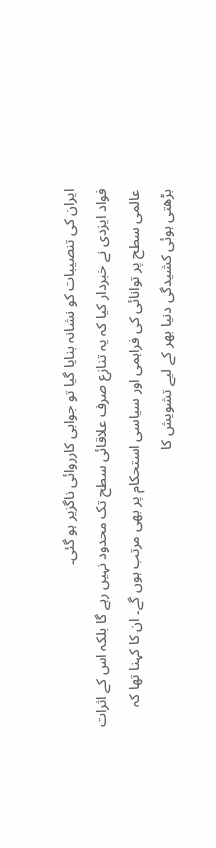ایران کی تنصیبات کو نشانہ بنایا گیا تو جوابی کارروائی ناگزیر ہو گئی۔
فواد ایزدی نے خبردار کیا کہ یہ تنازع صرف علاقائی سطح تک محدود نہیں رہے گا بلکہ اس کے اثرات عالمی سطح پر توانائی کی فراہمی اور سیاسی استحکام پر بھی مرتب ہوں گے۔ ان کا کہنا تھا کہ بڑھتی ہوئی کشیدگی دنیا بھر کے لیے تشویش کا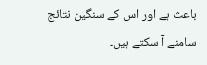باعث ہے اور اس کے سنگین نتائج سامنے آ سکتے ہیں۔